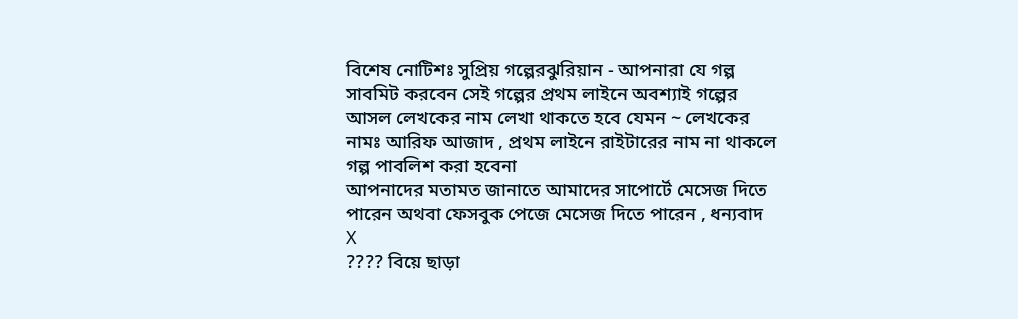বিশেষ নোটিশঃ সুপ্রিয় গল্পেরঝুরিয়ান - আপনারা যে গল্প সাবমিট করবেন সেই গল্পের প্রথম লাইনে অবশ্যাই গল্পের আসল লেখকের নাম লেখা থাকতে হবে যেমন ~ লেখকের নামঃ আরিফ আজাদ , প্রথম লাইনে রাইটারের নাম না থাকলে গল্প পাবলিশ করা হবেনা
আপনাদের মতামত জানাতে আমাদের সাপোর্টে মেসেজ দিতে পারেন অথবা ফেসবুক পেজে মেসেজ দিতে পারেন , ধন্যবাদ
X
???? বিয়ে ছাড়া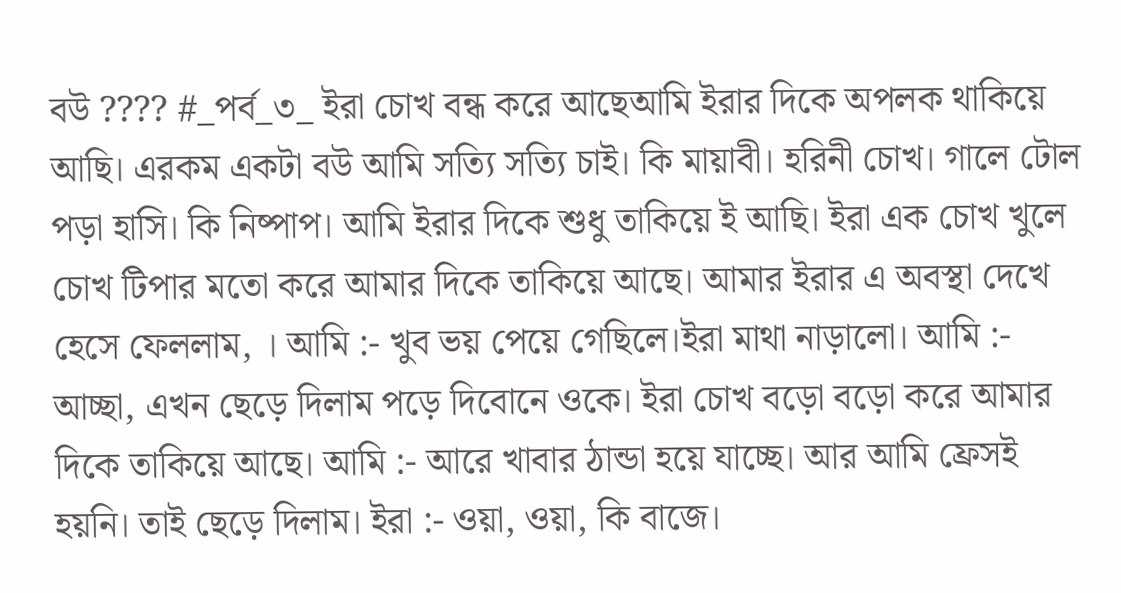বউ ???? #_পর্ব_৩_ ইরা চোখ বন্ধ করে আছেআমি ইরার দিকে অপলক থাকিয়ে আছি। এরকম একটা বউ আমি সত্যি সত্যি চাই। কি মায়াবী। হরিনী চোখ। গালে টোল পড়া হাসি। কি নিষ্পাপ। আমি ইরার দিকে শুধু তাকিয়ে ই আছি। ইরা এক চোখ খুলে চোখ টিপার মতো করে আমার দিকে তাকিয়ে আছে। আমার ইরার এ অবস্থা দেখে হেসে ফেললাম, । আমি :- খুব ভয় পেয়ে গেছিলে।ইরা মাথা নাড়ালো। আমি :- আচ্ছা, এখন ছেড়ে দিলাম পড়ে দিবোনে ওকে। ইরা চোখ বড়ো বড়ো করে আমার দিকে তাকিয়ে আছে। আমি :- আরে খাবার ঠান্ডা হয়ে যাচ্ছে। আর আমি ফ্রেসই হয়নি। তাই ছেড়ে দিলাম। ইরা :- ওয়া, ওয়া, কি বাজে।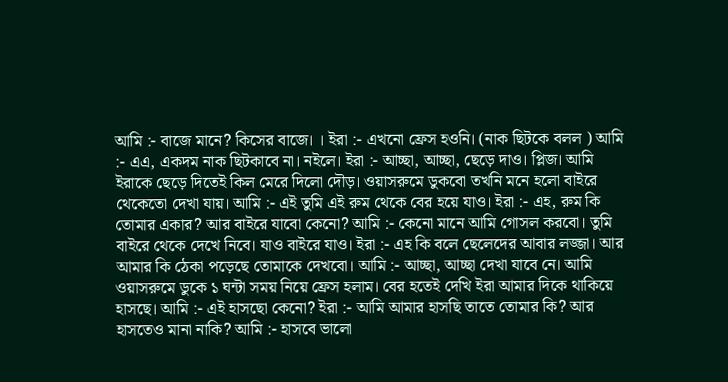আমি :- বাজে মানে? কিসের বাজে। । ইরা :- এখনো ফ্রেস হওনি। (নাক ছিটকে বলল ) আমি :- এএ, একদম নাক ছিটকাবে না। নইলে। ইরা :- আচ্ছা, আচ্ছা, ছেড়ে দাও। প্লিজ। আমি ইরাকে ছেড়ে দিতেই কিল মেরে দিলো দৌড়। ওয়াসরুমে ডুকবো তখনি মনে হলো বাইরে থেকেতো দেখা যায়। আমি :- এই তুমি এই রুম থেকে বের হয়ে যাও। ইরা :- এহ, রুম কি তোমার একার? আর বাইরে যাবো কেনো? আমি :- কেনো মানে আমি গোসল করবো। তুমি বাইরে থেকে দেখে নিবে। যাও বাইরে যাও। ইরা :- এহ কি বলে ছেলেদের আবার লজ্জা। আর আমার কি ঠেকা পড়েছে তোমাকে দেখবো। আমি :- আচ্ছা, আচ্ছা দেখা যাবে নে। আমি ওয়াসরুমে ডুকে ১ ঘন্টা সময় নিয়ে ফ্রেস হলাম। বের হতেই দেখি ইরা আমার দিকে থাকিয়ে হাসছে। আমি :- এই হাসছো কেনো? ইরা :- আমি আমার হাসছি তাতে তোমার কি? আর হাসতেও মানা নাকি? আমি :- হাসবে ভালো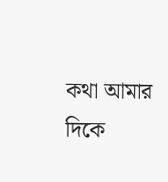কথা আমার দিকে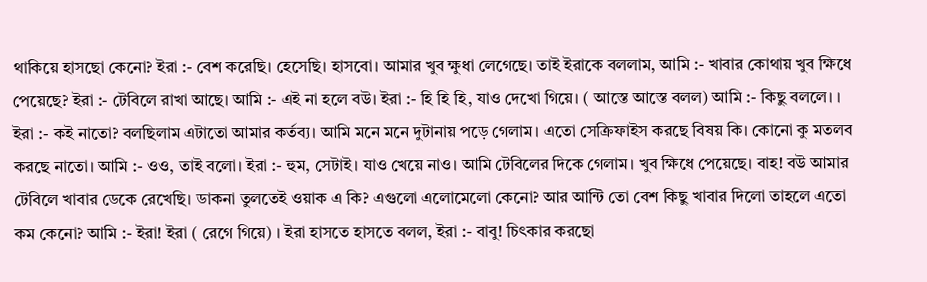থাকিয়ে হাসছো কেনো? ইরা :- বেশ করেছি। হেসেছি। হাসবো। আমার খুব ক্ষুধা লেগেছে। তাই ইরাকে বললাম, আমি :- খাবার কোথায় খুব ক্ষিধে পেয়েছে? ইরা :- টেবিলে রাখা আছে। আমি :- এই না হলে বউ। ইরা :- হি হি হি, যাও দেখো গিয়ে। ( আস্তে আস্তে বলল) আমি :- কিছু বললে। । ইরা :- কই নাতো? বলছিলাম এটাতো আমার কর্তব্য। আমি মনে মনে দুটানায় পড়ে গেলাম। এতো সেক্রিফাইস করছে বিষয় কি। কোনো কু মতলব করছে নাতো। আমি :- ওও, তাই বলো। ইরা :- হুম, সেটাই। যাও খেয়ে নাও। আমি টেবিলের দিকে গেলাম। খুব ক্ষিধে পেয়েছে। বাহ! বউ আমার টেবিলে খাবার ডেকে রেখেছি। ডাকনা তুলতেই ওয়াক এ কি? এগুলো এলোমেলো কেনো? আর আন্টি তো বেশ কিছু খাবার দিলো তাহলে এতো কম কেনো? আমি :- ইরা! ইরা ( রেগে গিয়ে) । ইরা হাসতে হাসতে বলল, ইরা :- বাবু! চিৎকার করছো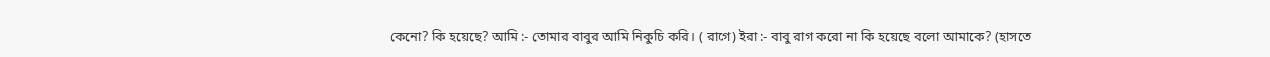কেনো? কি হয়েছে? আমি :- তোমার বাবুর আমি নিকুচি করি। ( রাগে) ইরা :- বাবু রাগ করো না কি হয়েছে বলো আমাকে? (হাসতে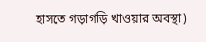হাসতে গড়াগড়ি খাওয়ার অবস্থা)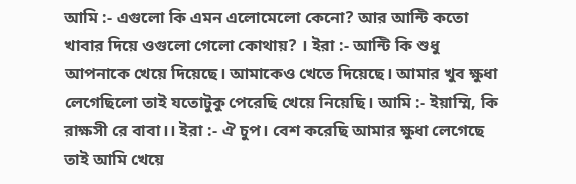আমি :- এগুলো কি এমন এলোমেলো কেনো? আর আন্টি কতো খাবার দিয়ে ওগুলো গেলো কোথায়? । ইরা :- আন্টি কি শুধু আপনাকে খেয়ে দিয়েছে। আমাকেও খেতে দিয়েছে। আমার খুব ক্ষুধা লেগেছিলো তাই যতোটুকু পেরেছি খেয়ে নিয়েছি। আমি :- ইয়াম্মি, কি রাক্ষসী রে বাবা।। ইরা :- ঐ চুপ। বেশ করেছি আমার ক্ষুধা লেগেছে তাই আমি খেয়ে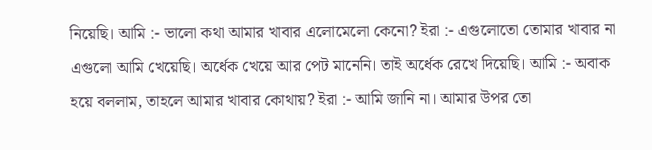নিয়েছি। আমি :- ভালো কথা আমার খাবার এলোমেলো কেনো? ইরা :- এগুলোতো তোমার খাবার না এগুলো আমি খেয়েছি। অর্ধেক খেয়ে আর পেট মানেনি। তাই অর্ধেক রেখে দিয়েছি। আমি :- অবাক হয়ে বললাম, তাহলে আমার খাবার কোথায়? ইরা :- আমি জানি না। আমার উপর তো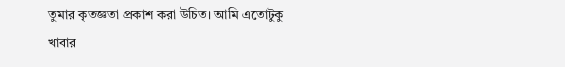তুমার কৃতজ্ঞতা প্রকাশ করা উচিত। আমি এতোটুকু খাবার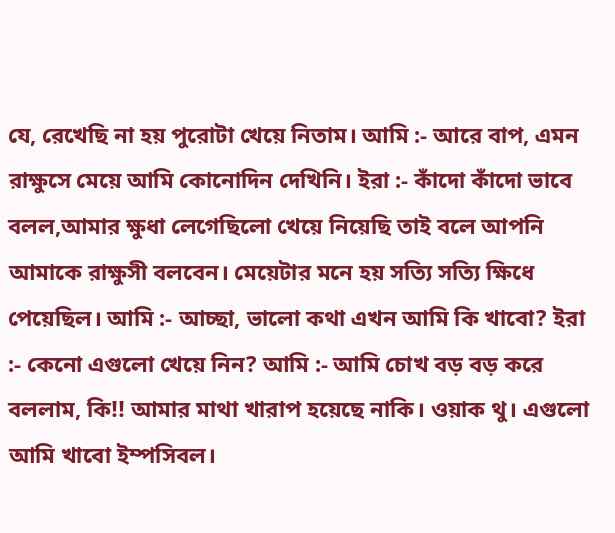যে, রেখেছি না হয় পুরোটা খেয়ে নিতাম। আমি :- আরে বাপ, এমন রাক্ষুসে মেয়ে আমি কোনোদিন দেখিনি। ইরা :- কাঁদো কাঁদো ভাবে বলল,আমার ক্ষুধা লেগেছিলো খেয়ে নিয়েছি তাই বলে আপনি আমাকে রাক্ষুসী বলবেন। মেয়েটার মনে হয় সত্যি সত্যি ক্ষিধে পেয়েছিল। আমি :- আচ্ছা, ভালো কথা এখন আমি কি খাবো? ইরা :- কেনো এগুলো খেয়ে নিন? আমি :- আমি চোখ বড় বড় করে বললাম, কি!! আমার মাথা খারাপ হয়েছে নাকি। ওয়াক থু। এগুলো আমি খাবো ইম্পসিবল।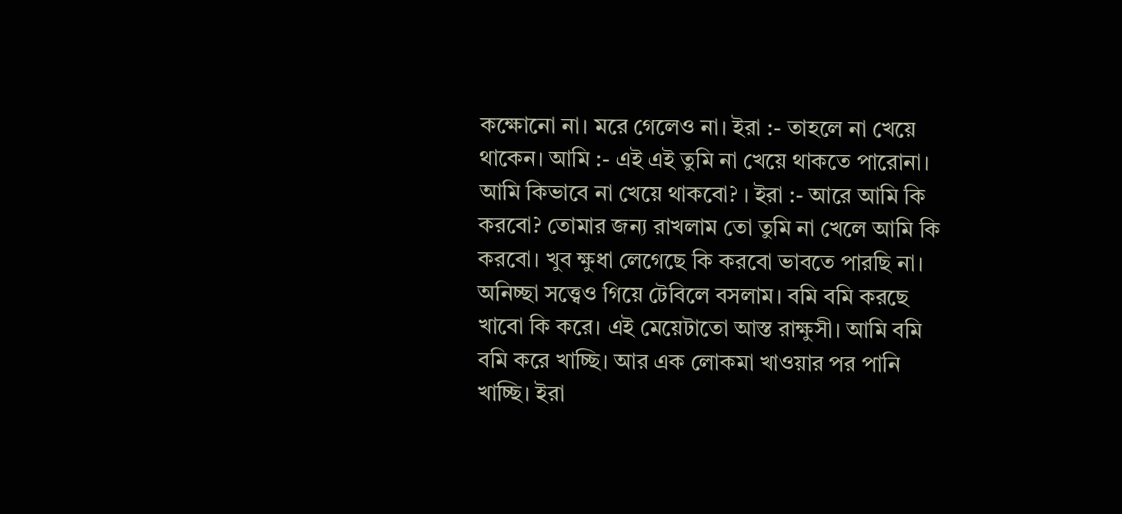কক্ষোনো না। মরে গেলেও না। ইরা :- তাহলে না খেয়ে থাকেন। আমি :- এই এই তুমি না খেয়ে থাকতে পারোনা। আমি কিভাবে না খেয়ে থাকবো? । ইরা :- আরে আমি কি করবো? তোমার জন্য রাখলাম তো তুমি না খেলে আমি কি করবো। খুব ক্ষুধা লেগেছে কি করবো ভাবতে পারছি না। অনিচ্ছা সত্ত্বেও গিয়ে টেবিলে বসলাম। বমি বমি করছে খাবো কি করে। এই মেয়েটাতো আস্ত রাক্ষুসী। আমি বমি বমি করে খাচ্ছি। আর এক লোকমা খাওয়ার পর পানি খাচ্ছি। ইরা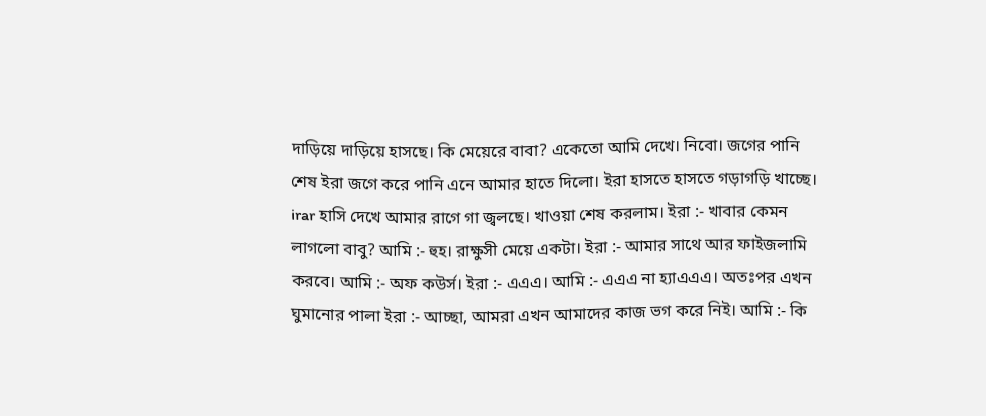দাড়িয়ে দাড়িয়ে হাসছে। কি মেয়েরে বাবা? একেতো আমি দেখে। নিবো। জগের পানি শেষ ইরা জগে করে পানি এনে আমার হাতে দিলো। ইরা হাসতে হাসতে গড়াগড়ি খাচ্ছে। irar হাসি দেখে আমার রাগে গা জ্বলছে। খাওয়া শেষ করলাম। ইরা :- খাবার কেমন লাগলো বাবু? আমি :- হুহ। রাক্ষুসী মেয়ে একটা। ইরা :- আমার সাথে আর ফাইজলামি করবে। আমি :- অফ কউর্স। ইরা :- এএএ। আমি :- এএএ না হ্যাএএএ। অতঃপর এখন ঘুমানোর পালা ইরা :- আচ্ছা, আমরা এখন আমাদের কাজ ভগ করে নিই। আমি :- কি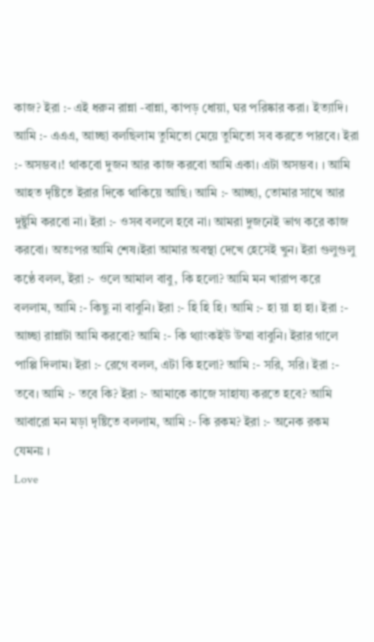কাজ? ইরা :- এই ধরুন রান্না -বান্না, কাপড় ধোয়া, ঘর পরিষ্কার করা। ইত্যাদি। আমি :- এএএ, আচ্ছা বলছিলাম তুমিতো মেয়ে তুমিতো সব করতে পারবে। ইরা :- অসম্ভব।! থাকবো দুজন আর কাজ করবো আমি একা। এটা অসম্ভব। । আমি আহত দৃষ্টিতে ইরার দিকে থাকিয়ে আছি। আমি :- আচ্ছা, তোমার সাথে আর দুষ্টুমি করবো না। ইরা :- ওসব বললে হবে না। আমরা দুজনেই ভাগ করে কাজ করবো। অতঃপর আমি শেষ।ইরা আমার অবস্থা দেখে হেসেই খুন। ইরা গুলুগুলু কণ্ঠে বলল, ইরা :- ওলে আমাল বাবু, কি হলো? আমি মন খারাপ করে বললাম, আমি :- কিছু না বাবুনি। ইরা :- হি হি হি। আমি :- হা য়া হা হা। ইরা :- আচ্ছা রান্নাটা আমি করবো? আমি :- কি থ্যাংকইউ উম্মা বাবুনি। ইরার গালে পাপ্পি দিলাম। ইরা :- রেগে বলল, এটা কি হলো? আমি :- সরি, সরি। ইরা :- তবে। আমি :- তবে কি? ইরা :- আমাকে কাজে সাহায্য করতে হবে? আমি আবারো মন মড়া দৃষ্টিতে বললাম, আমি :- কি রকম? ইরা :- অনেক রকম যেমনঃ ।
Love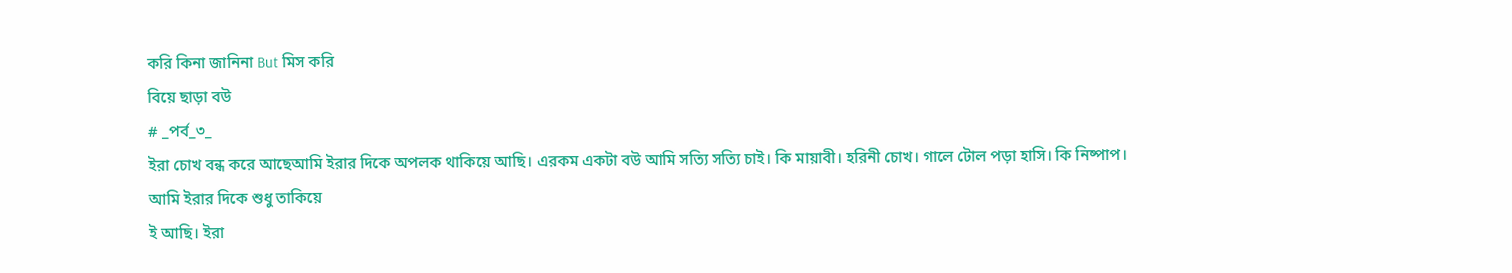করি কিনা জানিনা But মিস করি
বিয়ে ছাড়া বউ
# _পর্ব_৩_
ইরা চোখ বন্ধ করে আছেআমি ইরার দিকে অপলক থাকিয়ে আছি। এরকম একটা বউ আমি সত্যি সত্যি চাই। কি মায়াবী। হরিনী চোখ। গালে টোল পড়া হাসি। কি নিষ্পাপ।
আমি ইরার দিকে শুধু তাকিয়ে
ই আছি। ইরা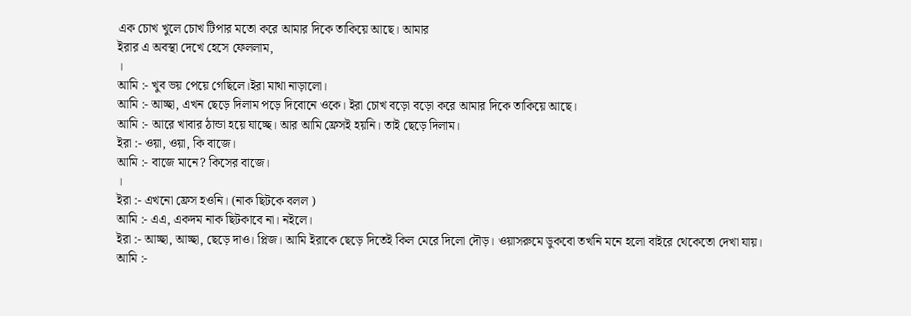এক চোখ খুলে চোখ টিপার মতো করে আমার দিকে তাকিয়ে আছে। আমার
ইরার এ অবস্থা দেখে হেসে ফেললাম,
।
আমি :- খুব ভয় পেয়ে গেছিলে।ইরা মাথা নাড়ালো।
আমি :- আচ্ছা, এখন ছেড়ে দিলাম পড়ে দিবোনে ওকে। ইরা চোখ বড়ো বড়ো করে আমার দিকে তাকিয়ে আছে।
আমি :- আরে খাবার ঠান্ডা হয়ে যাচ্ছে। আর আমি ফ্রেসই হয়নি। তাই ছেড়ে দিলাম।
ইরা :- ওয়া, ওয়া, কি বাজে।
আমি :- বাজে মানে? কিসের বাজে।
।
ইরা :- এখনো ফ্রেস হওনি। (নাক ছিটকে বলল )
আমি :- এএ, একদম নাক ছিটকাবে না। নইলে।
ইরা :- আচ্ছা, আচ্ছা, ছেড়ে দাও। প্লিজ। আমি ইরাকে ছেড়ে দিতেই কিল মেরে দিলো দৌড়। ওয়াসরুমে ডুকবো তখনি মনে হলো বাইরে থেকেতো দেখা যায়।
আমি :-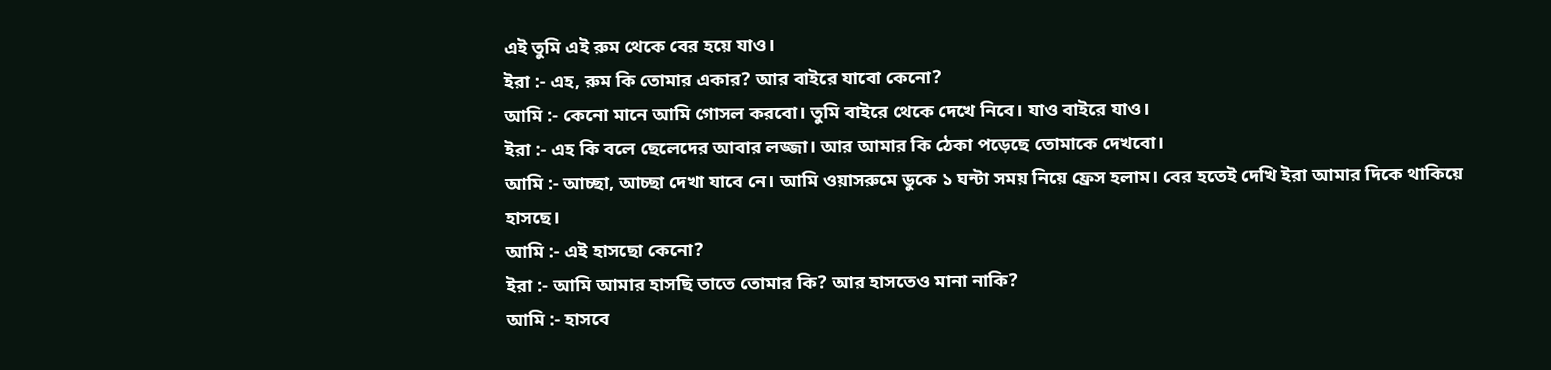এই তুমি এই রুম থেকে বের হয়ে যাও।
ইরা :- এহ, রুম কি তোমার একার? আর বাইরে যাবো কেনো?
আমি :- কেনো মানে আমি গোসল করবো। তুমি বাইরে থেকে দেখে নিবে। যাও বাইরে যাও।
ইরা :- এহ কি বলে ছেলেদের আবার লজ্জা। আর আমার কি ঠেকা পড়েছে তোমাকে দেখবো।
আমি :- আচ্ছা, আচ্ছা দেখা যাবে নে। আমি ওয়াসরুমে ডুকে ১ ঘন্টা সময় নিয়ে ফ্রেস হলাম। বের হতেই দেখি ইরা আমার দিকে থাকিয়ে হাসছে।
আমি :- এই হাসছো কেনো?
ইরা :- আমি আমার হাসছি তাতে তোমার কি? আর হাসতেও মানা নাকি?
আমি :- হাসবে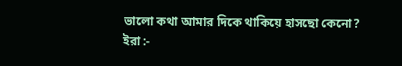ভালো কথা আমার দিকে থাকিয়ে হাসছো কেনো?
ইরা :-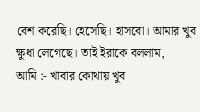বেশ করেছি। হেসেছি। হাসবো। আমার খুব ক্ষুধা লেগেছে। তাই ইরাকে বললাম,
আমি :- খাবার কোথায় খুব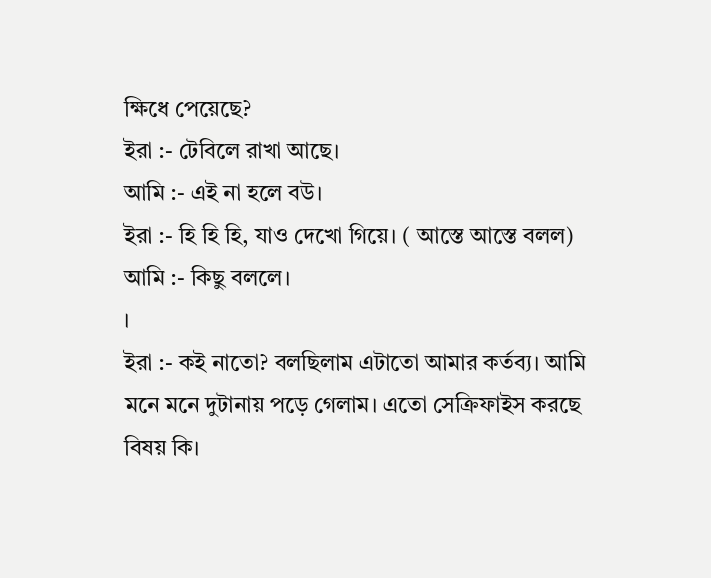ক্ষিধে পেয়েছে?
ইরা :- টেবিলে রাখা আছে।
আমি :- এই না হলে বউ।
ইরা :- হি হি হি, যাও দেখো গিয়ে। ( আস্তে আস্তে বলল)
আমি :- কিছু বললে।
।
ইরা :- কই নাতো? বলছিলাম এটাতো আমার কর্তব্য। আমি
মনে মনে দুটানায় পড়ে গেলাম। এতো সেক্রিফাইস করছে বিষয় কি।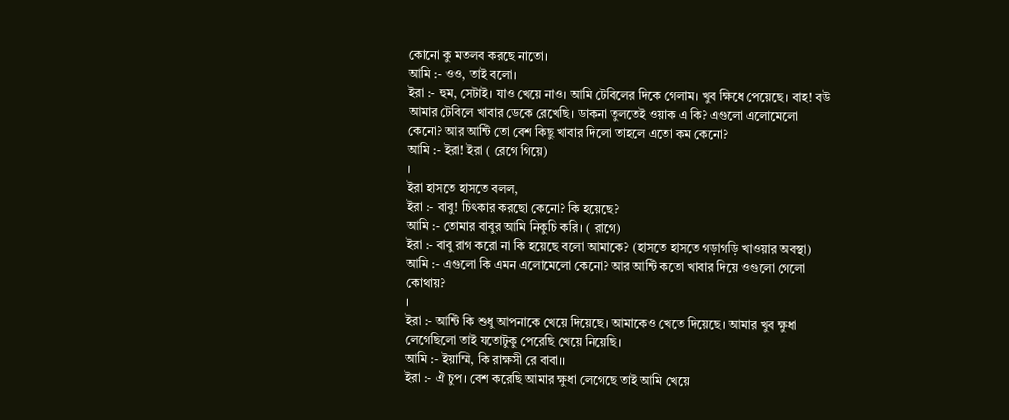কোনো কু মতলব করছে নাতো।
আমি :- ওও, তাই বলো।
ইরা :- হুম, সেটাই। যাও খেয়ে নাও। আমি টেবিলের দিকে গেলাম। খুব ক্ষিধে পেয়েছে। বাহ! বউ আমার টেবিলে খাবার ডেকে রেখেছি। ডাকনা তুলতেই ওয়াক এ কি? এগুলো এলোমেলো কেনো? আর আন্টি তো বেশ কিছু খাবার দিলো তাহলে এতো কম কেনো?
আমি :- ইরা! ইরা ( রেগে গিয়ে)
।
ইরা হাসতে হাসতে বলল,
ইরা :- বাবু! চিৎকার করছো কেনো? কি হয়েছে?
আমি :- তোমার বাবুর আমি নিকুচি করি। ( রাগে)
ইরা :- বাবু রাগ করো না কি হয়েছে বলো আমাকে? (হাসতে হাসতে গড়াগড়ি খাওয়ার অবস্থা)
আমি :- এগুলো কি এমন এলোমেলো কেনো? আর আন্টি কতো খাবার দিয়ে ওগুলো গেলো কোথায়?
।
ইরা :- আন্টি কি শুধু আপনাকে খেয়ে দিয়েছে। আমাকেও খেতে দিয়েছে। আমার খুব ক্ষুধা লেগেছিলো তাই যতোটুকু পেরেছি খেয়ে নিয়েছি।
আমি :- ইয়াম্মি, কি রাক্ষসী রে বাবা।।
ইরা :- ঐ চুপ। বেশ করেছি আমার ক্ষুধা লেগেছে তাই আমি খেয়ে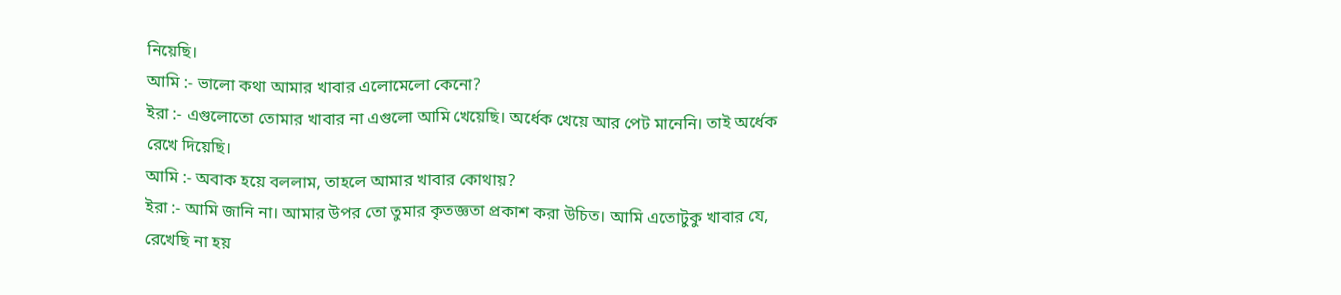নিয়েছি।
আমি :- ভালো কথা আমার খাবার এলোমেলো কেনো?
ইরা :- এগুলোতো তোমার খাবার না এগুলো আমি খেয়েছি। অর্ধেক খেয়ে আর পেট মানেনি। তাই অর্ধেক রেখে দিয়েছি।
আমি :- অবাক হয়ে বললাম, তাহলে আমার খাবার কোথায়?
ইরা :- আমি জানি না। আমার উপর তো তুমার কৃতজ্ঞতা প্রকাশ করা উচিত। আমি এতোটুকু খাবার যে, রেখেছি না হয়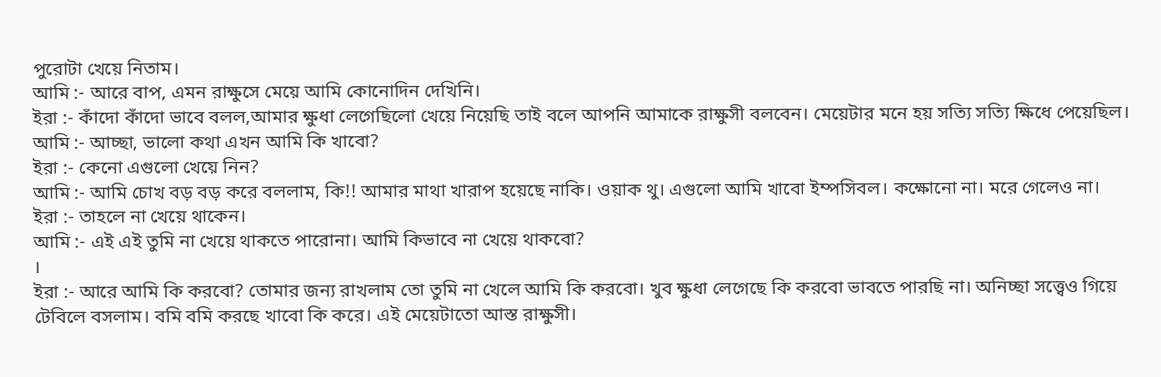পুরোটা খেয়ে নিতাম।
আমি :- আরে বাপ, এমন রাক্ষুসে মেয়ে আমি কোনোদিন দেখিনি।
ইরা :- কাঁদো কাঁদো ভাবে বলল,আমার ক্ষুধা লেগেছিলো খেয়ে নিয়েছি তাই বলে আপনি আমাকে রাক্ষুসী বলবেন। মেয়েটার মনে হয় সত্যি সত্যি ক্ষিধে পেয়েছিল।
আমি :- আচ্ছা, ভালো কথা এখন আমি কি খাবো?
ইরা :- কেনো এগুলো খেয়ে নিন?
আমি :- আমি চোখ বড় বড় করে বললাম, কি!! আমার মাথা খারাপ হয়েছে নাকি। ওয়াক থু। এগুলো আমি খাবো ইম্পসিবল। কক্ষোনো না। মরে গেলেও না।
ইরা :- তাহলে না খেয়ে থাকেন।
আমি :- এই এই তুমি না খেয়ে থাকতে পারোনা। আমি কিভাবে না খেয়ে থাকবো?
।
ইরা :- আরে আমি কি করবো? তোমার জন্য রাখলাম তো তুমি না খেলে আমি কি করবো। খুব ক্ষুধা লেগেছে কি করবো ভাবতে পারছি না। অনিচ্ছা সত্ত্বেও গিয়ে টেবিলে বসলাম। বমি বমি করছে খাবো কি করে। এই মেয়েটাতো আস্ত রাক্ষুসী।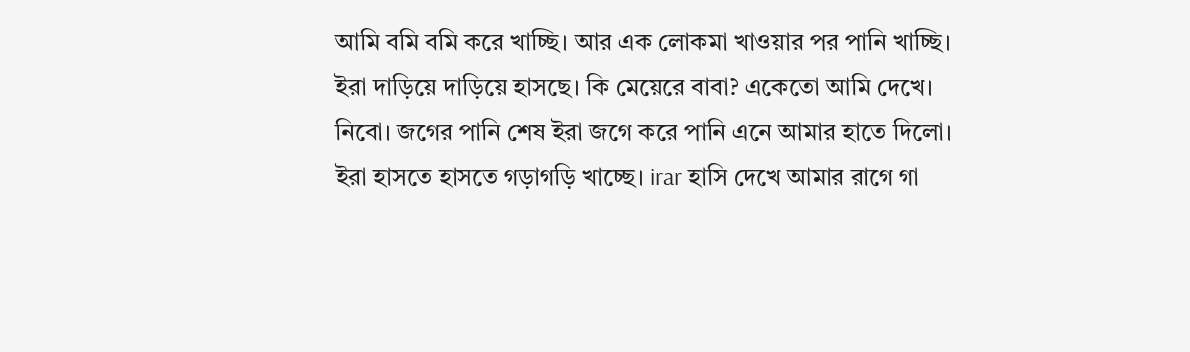আমি বমি বমি করে খাচ্ছি। আর এক লোকমা খাওয়ার পর পানি খাচ্ছি। ইরা দাড়িয়ে দাড়িয়ে হাসছে। কি মেয়েরে বাবা? একেতো আমি দেখে। নিবো। জগের পানি শেষ ইরা জগে করে পানি এনে আমার হাতে দিলো। ইরা হাসতে হাসতে গড়াগড়ি খাচ্ছে। irar হাসি দেখে আমার রাগে গা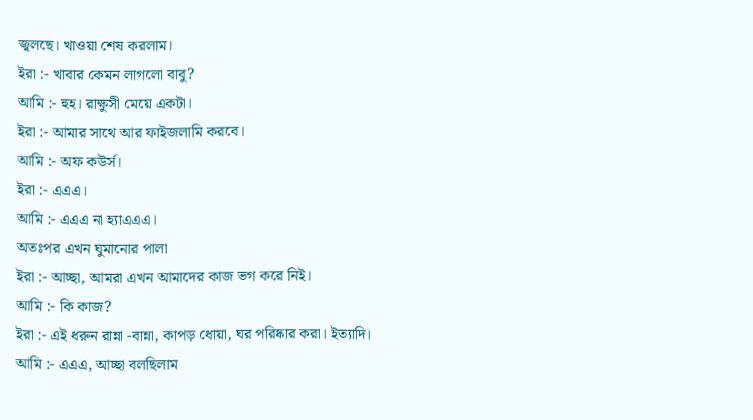জ্বলছে। খাওয়া শেষ করলাম।
ইরা :- খাবার কেমন লাগলো বাবু?
আমি :- হুহ। রাক্ষুসী মেয়ে একটা।
ইরা :- আমার সাথে আর ফাইজলামি করবে।
আমি :- অফ কউর্স।
ইরা :- এএএ।
আমি :- এএএ না হ্যাএএএ।
অতঃপর এখন ঘুমানোর পালা
ইরা :- আচ্ছা, আমরা এখন আমাদের কাজ ভগ করে নিই।
আমি :- কি কাজ?
ইরা :- এই ধরুন রান্না -বান্না, কাপড় ধোয়া, ঘর পরিষ্কার করা। ইত্যাদি।
আমি :- এএএ, আচ্ছা বলছিলাম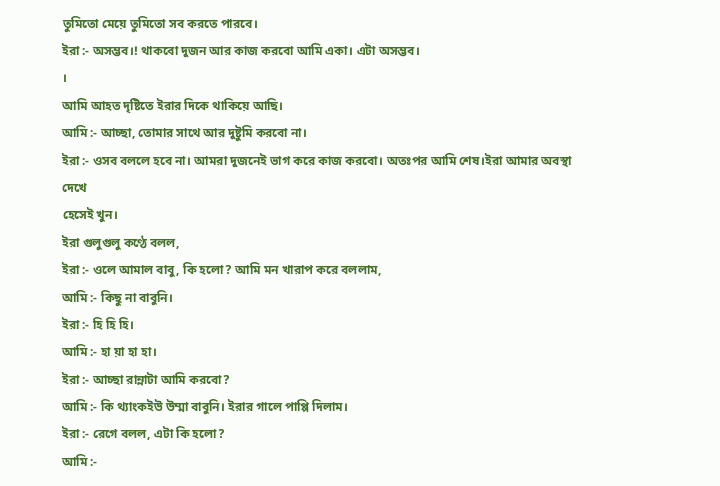তুমিতো মেয়ে তুমিতো সব করতে পারবে।
ইরা :- অসম্ভব।! থাকবো দুজন আর কাজ করবো আমি একা। এটা অসম্ভব।
।
আমি আহত দৃষ্টিতে ইরার দিকে থাকিয়ে আছি।
আমি :- আচ্ছা, তোমার সাথে আর দুষ্টুমি করবো না।
ইরা :- ওসব বললে হবে না। আমরা দুজনেই ভাগ করে কাজ করবো। অতঃপর আমি শেষ।ইরা আমার অবস্থা দেখে
হেসেই খুন।
ইরা গুলুগুলু কণ্ঠে বলল,
ইরা :- ওলে আমাল বাবু, কি হলো? আমি মন খারাপ করে বললাম,
আমি :- কিছু না বাবুনি।
ইরা :- হি হি হি।
আমি :- হা য়া হা হা।
ইরা :- আচ্ছা রান্নাটা আমি করবো?
আমি :- কি থ্যাংকইউ উম্মা বাবুনি। ইরার গালে পাপ্পি দিলাম।
ইরা :- রেগে বলল, এটা কি হলো?
আমি :-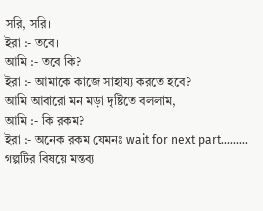সরি, সরি।
ইরা :- তবে।
আমি :- তবে কি?
ইরা :- আমাকে কাজে সাহায্য করতে হবে?
আমি আবারো মন মড়া দৃষ্টিতে বললাম,
আমি :- কি রকম?
ইরা :- অনেক রকম যেমনঃ wait for next part.........
গল্পটির বিষয়ে মন্তব্য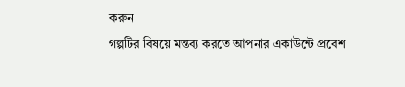করুন
গল্পটির বিষয়ে মন্তব্য করতে আপনার একাউন্টে প্রবেশ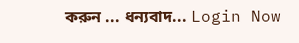করুন ... ধন্যবাদ... Login Now